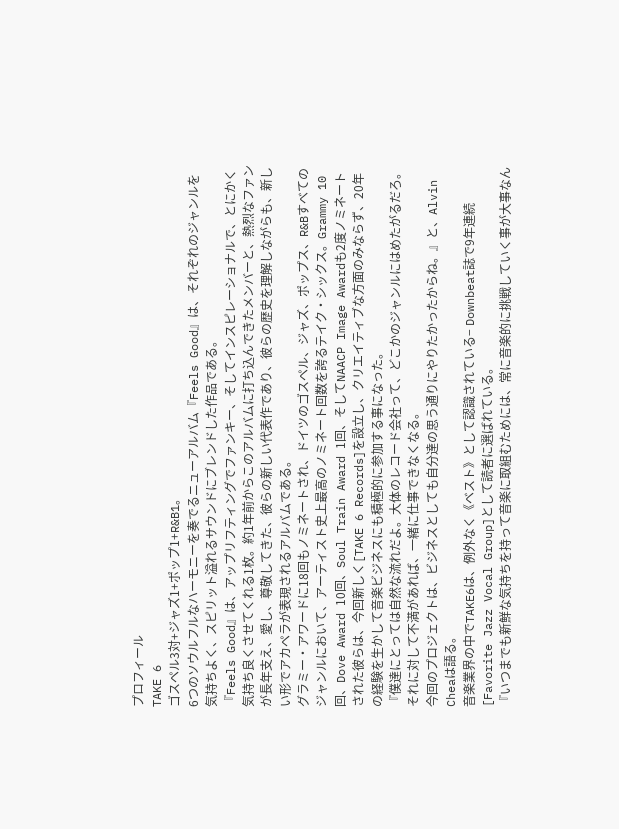プロフィール
TAKE 6
ゴスペル3対+ジャズ1+ポップ1+R&B1。
6つのソウルフルなハーモニーを奏でるニューアルバム『Feels Good』は、それぞれのジャンルを気持ちよく、スピリット溢れるサウンドにブレンドした作品である。
『Feels Good』は、アップリフティングでファンキー、そしてインスピレーショナルで、とにかく気持ち良くさせてくれる1枚。約1年前からこのアルバムに打ち込んできたメンバーと、熱烈なファンが長年支え、愛し、尊敬してきた、彼らの新しい代表作であり、彼らの歴史を理解しながらも、新しい形でアカペラが表現されるアルバムである。
グラミー・アワードに18回もノミネートされ、ドイツのゴスペル、ジャズ、ポップス、R&Bすべてのジャンルにおいて、アーティスト史上最高のノミネート回数を誇るテイク・シックス。Grammy 10回、Dove Award 10回、Soul Train Award 1回、そしてNAACP Image Awardも2度ノミネートされた彼らは、今回新しく[TAKE 6 Records]を設立し、クリエイティブな方面のみならず、20年の経験を生かして音楽ビジネスにも積極的に参加する事になった。
『僕達にとっては自然な流れだよ。大体のレコード会社って、どこかのジャンルにはめたがるだろ。それに対して不満があれば、一緒に仕事できなくなる。
今回のプロジェクトは、ビジネスとしても自分達の思う通りにやりたかったからね。』と、Alvin Cheaは語る。
音楽業界の中でTAKE6は、例外なく《ベスト》として認識されている− Downbeat誌で9年連続[Favorite Jazz Vocal Group]として読者に選ばれている。
『いつまでも新鮮な気持ちを持って音楽に取組むためには、常に音楽的に挑戦していく事が大事なん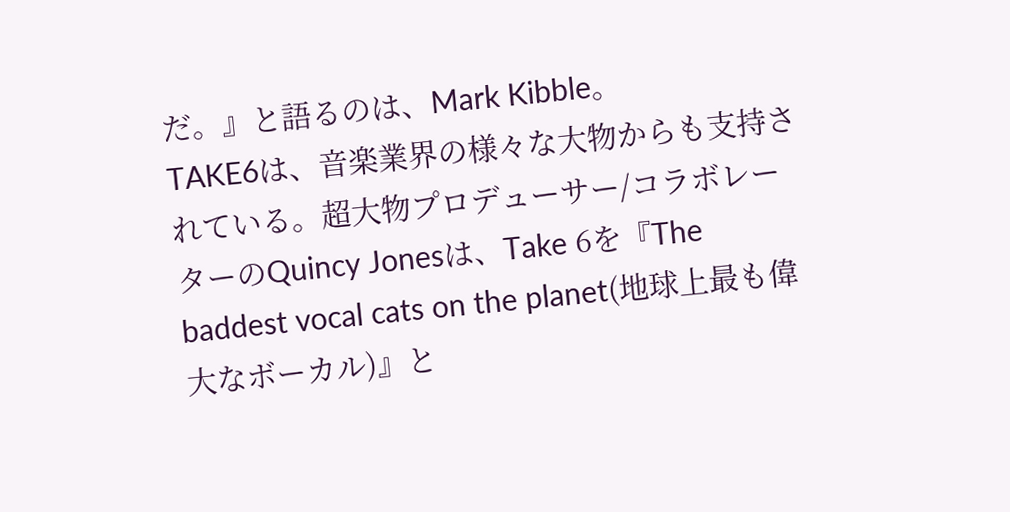だ。』と語るのは、Mark Kibble。
TAKE6は、音楽業界の様々な大物からも支持されている。超大物プロデューサー/コラボレーターのQuincy Jonesは、Take 6を『The baddest vocal cats on the planet(地球上最も偉大なボーカル)』と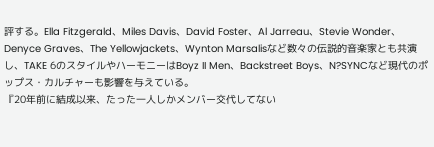評する。Ella Fitzgerald、Miles Davis、David Foster、Al Jarreau、Stevie Wonder、Denyce Graves、The Yellowjackets、Wynton Marsalisなど数々の伝説的音楽家とも共演し、TAKE 6のスタイルやハーモニーはBoyz II Men、Backstreet Boys、N?SYNCなど現代のポップス・カルチャーも影響を与えている。
『20年前に結成以来、たった一人しかメンバー交代してない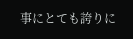事にとても誇りに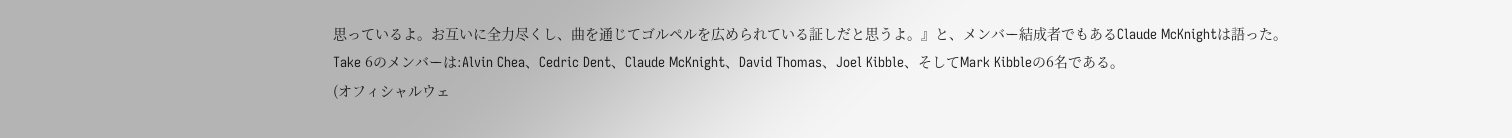思っているよ。お互いに全力尽くし、曲を通じてゴルペルを広められている証しだと思うよ。』と、メンバー結成者でもあるClaude McKnightは語った。
Take 6のメンバーは:Alvin Chea、Cedric Dent、Claude McKnight、David Thomas、Joel Kibble、そしてMark Kibbleの6名である。
(オフィシャルウェ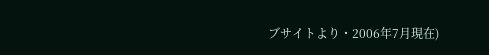ブサイトより・2006年7月現在)